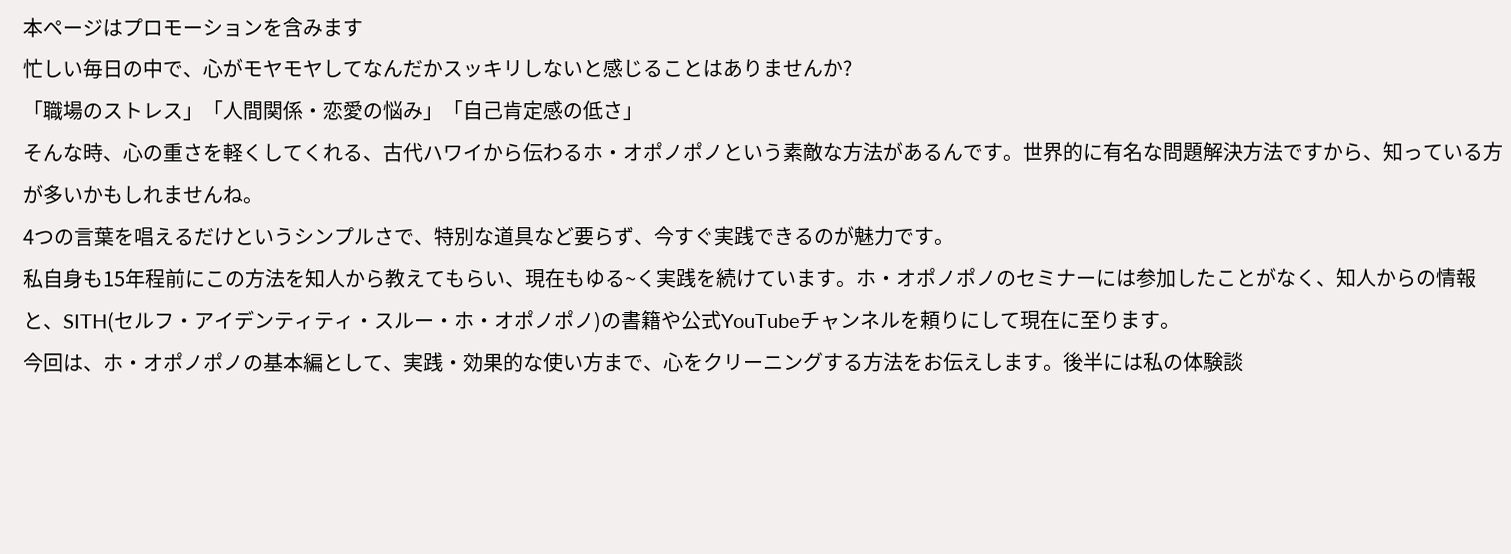本ページはプロモーションを含みます
忙しい毎日の中で、心がモヤモヤしてなんだかスッキリしないと感じることはありませんか?
「職場のストレス」「人間関係・恋愛の悩み」「自己肯定感の低さ」
そんな時、心の重さを軽くしてくれる、古代ハワイから伝わるホ・オポノポノという素敵な方法があるんです。世界的に有名な問題解決方法ですから、知っている方が多いかもしれませんね。
4つの言葉を唱えるだけというシンプルさで、特別な道具など要らず、今すぐ実践できるのが魅力です。
私自身も15年程前にこの方法を知人から教えてもらい、現在もゆる~く実践を続けています。ホ・オポノポノのセミナーには参加したことがなく、知人からの情報と、SITH(セルフ・アイデンティティ・スルー・ホ・オポノポノ)の書籍や公式YouTubeチャンネルを頼りにして現在に至ります。
今回は、ホ・オポノポノの基本編として、実践・効果的な使い方まで、心をクリーニングする方法をお伝えします。後半には私の体験談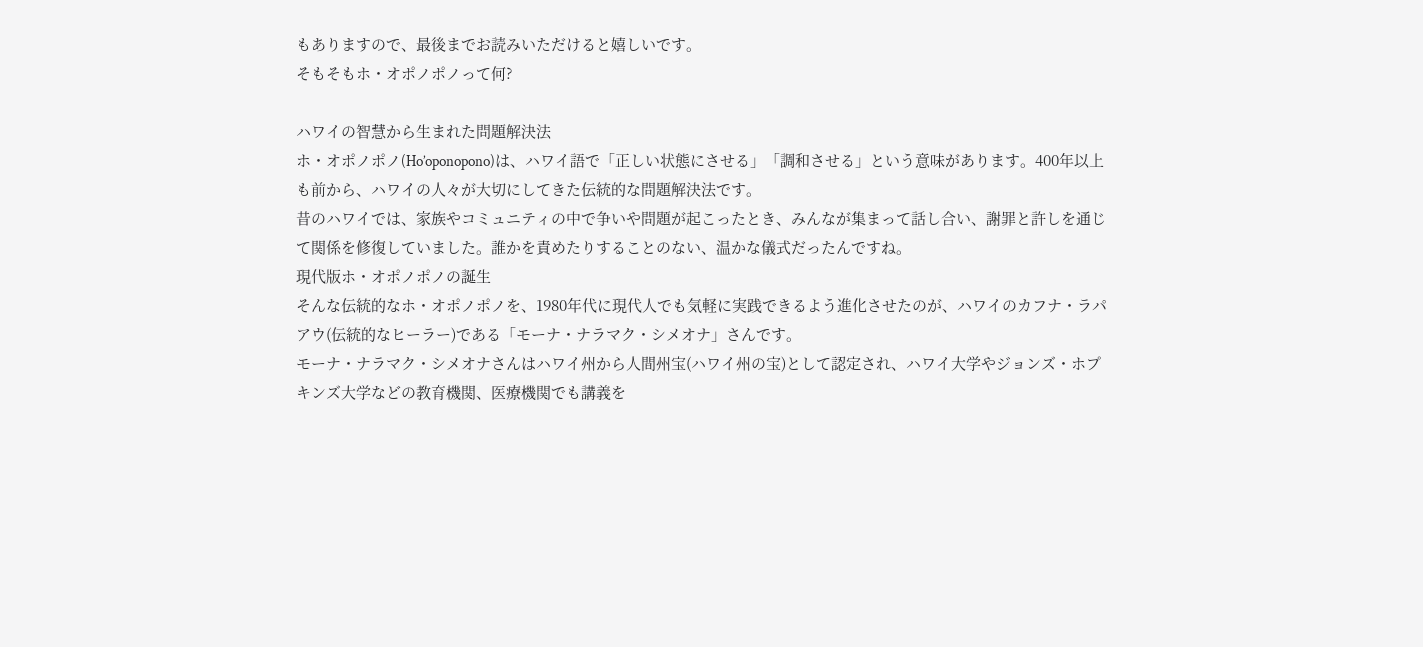もありますので、最後までお読みいただけると嬉しいです。
そもそもホ・オポノポノって何?

ハワイの智慧から生まれた問題解決法
ホ・オポノポノ(Ho’oponopono)は、ハワイ語で「正しい状態にさせる」「調和させる」という意味があります。400年以上も前から、ハワイの人々が大切にしてきた伝統的な問題解決法です。
昔のハワイでは、家族やコミュニティの中で争いや問題が起こったとき、みんなが集まって話し合い、謝罪と許しを通じて関係を修復していました。誰かを責めたりすることのない、温かな儀式だったんですね。
現代版ホ・オポノポノの誕生
そんな伝統的なホ・オポノポノを、1980年代に現代人でも気軽に実践できるよう進化させたのが、ハワイのカフナ・ラパアウ(伝統的なヒーラー)である「モーナ・ナラマク・シメオナ」さんです。
モーナ・ナラマク・シメオナさんはハワイ州から人間州宝(ハワイ州の宝)として認定され、ハワイ大学やジョンズ・ホプキンズ大学などの教育機関、医療機関でも講義を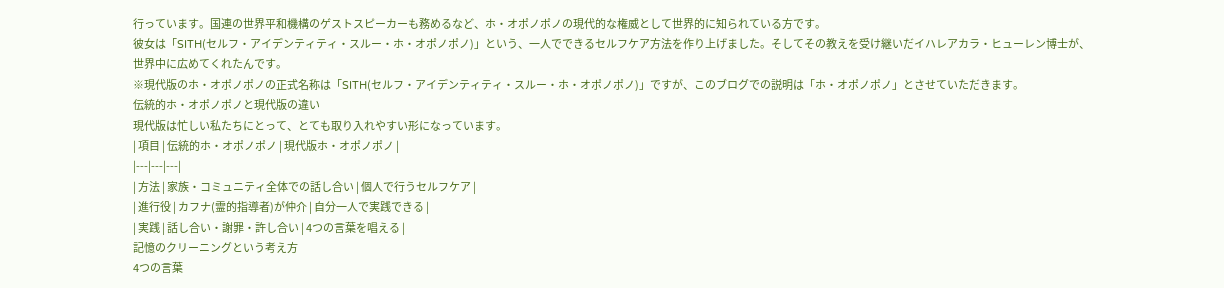行っています。国連の世界平和機構のゲストスピーカーも務めるなど、ホ・オポノポノの現代的な権威として世界的に知られている方です。
彼女は「SITH(セルフ・アイデンティティ・スルー・ホ・オポノポノ)」という、一人でできるセルフケア方法を作り上げました。そしてその教えを受け継いだイハレアカラ・ヒューレン博士が、世界中に広めてくれたんです。
※現代版のホ・オポノポノの正式名称は「SITH(セルフ・アイデンティティ・スルー・ホ・オポノポノ)」ですが、このブログでの説明は「ホ・オポノポノ」とさせていただきます。
伝統的ホ・オポノポノと現代版の違い
現代版は忙しい私たちにとって、とても取り入れやすい形になっています。
| 項目 | 伝統的ホ・オポノポノ | 現代版ホ・オポノポノ |
|---|---|---|
| 方法 | 家族・コミュニティ全体での話し合い | 個人で行うセルフケア |
| 進行役 | カフナ(霊的指導者)が仲介 | 自分一人で実践できる |
| 実践 | 話し合い・謝罪・許し合い | 4つの言葉を唱える |
記憶のクリーニングという考え方
4つの言葉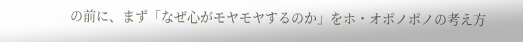の前に、まず「なぜ心がモヤモヤするのか」をホ・オポノポノの考え方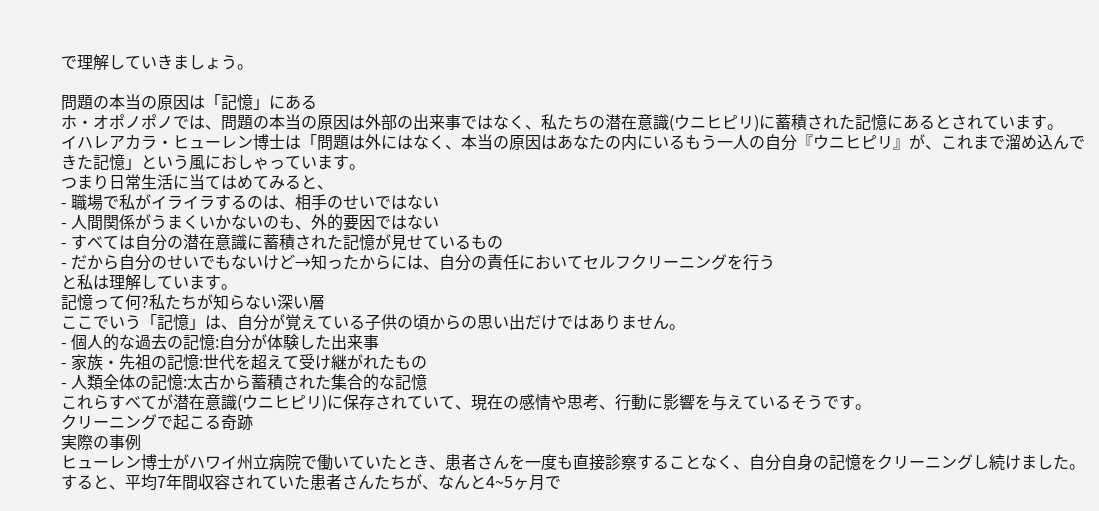で理解していきましょう。

問題の本当の原因は「記憶」にある
ホ・オポノポノでは、問題の本当の原因は外部の出来事ではなく、私たちの潜在意識(ウニヒピリ)に蓄積された記憶にあるとされています。
イハレアカラ・ヒューレン博士は「問題は外にはなく、本当の原因はあなたの内にいるもう一人の自分『ウニヒピリ』が、これまで溜め込んできた記憶」という風におしゃっています。
つまり日常生活に当てはめてみると、
- 職場で私がイライラするのは、相手のせいではない
- 人間関係がうまくいかないのも、外的要因ではない
- すべては自分の潜在意識に蓄積された記憶が見せているもの
- だから自分のせいでもないけど→知ったからには、自分の責任においてセルフクリーニングを行う
と私は理解しています。
記憶って何?私たちが知らない深い層
ここでいう「記憶」は、自分が覚えている子供の頃からの思い出だけではありません。
- 個人的な過去の記憶:自分が体験した出来事
- 家族・先祖の記憶:世代を超えて受け継がれたもの
- 人類全体の記憶:太古から蓄積された集合的な記憶
これらすべてが潜在意識(ウニヒピリ)に保存されていて、現在の感情や思考、行動に影響を与えているそうです。
クリーニングで起こる奇跡
実際の事例
ヒューレン博士がハワイ州立病院で働いていたとき、患者さんを一度も直接診察することなく、自分自身の記憶をクリーニングし続けました。すると、平均7年間収容されていた患者さんたちが、なんと4~5ヶ月で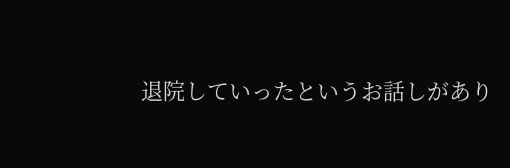退院していったというお話しがあり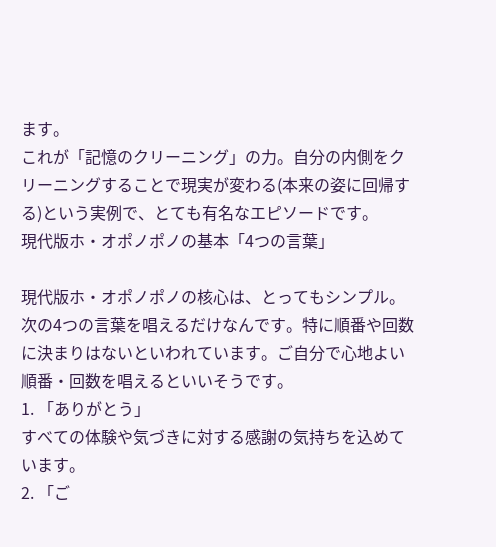ます。
これが「記憶のクリーニング」の力。自分の内側をクリーニングすることで現実が変わる(本来の姿に回帰する)という実例で、とても有名なエピソードです。
現代版ホ・オポノポノの基本「4つの言葉」

現代版ホ・オポノポノの核心は、とってもシンプル。次の4つの言葉を唱えるだけなんです。特に順番や回数に決まりはないといわれています。ご自分で心地よい順番・回数を唱えるといいそうです。
1. 「ありがとう」
すべての体験や気づきに対する感謝の気持ちを込めています。
2. 「ご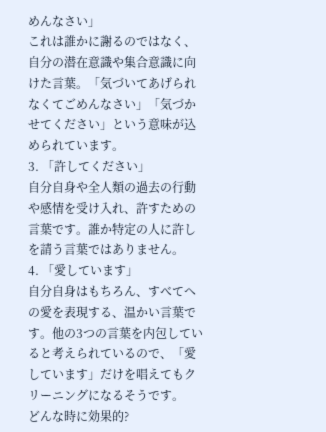めんなさい」
これは誰かに謝るのではなく、自分の潜在意識や集合意識に向けた言葉。「気づいてあげられなくてごめんなさい」「気づかせてください」という意味が込められています。
3. 「許してください」
自分自身や全人類の過去の行動や感情を受け入れ、許すための言葉です。誰か特定の人に許しを請う言葉ではありません。
4. 「愛しています」
自分自身はもちろん、すべてへの愛を表現する、温かい言葉です。他の3つの言葉を内包していると考えられているので、「愛しています」だけを唱えてもクリーニングになるそうです。
どんな時に効果的?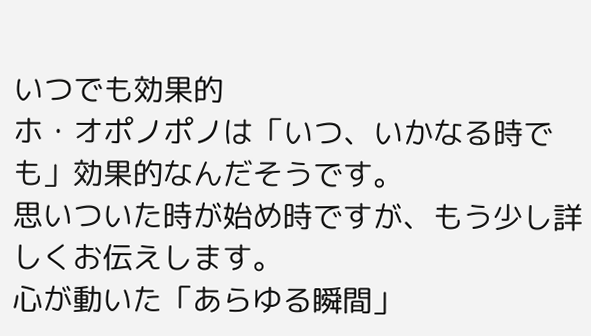いつでも効果的
ホ・オポノポノは「いつ、いかなる時でも」効果的なんだそうです。
思いついた時が始め時ですが、もう少し詳しくお伝えします。
心が動いた「あらゆる瞬間」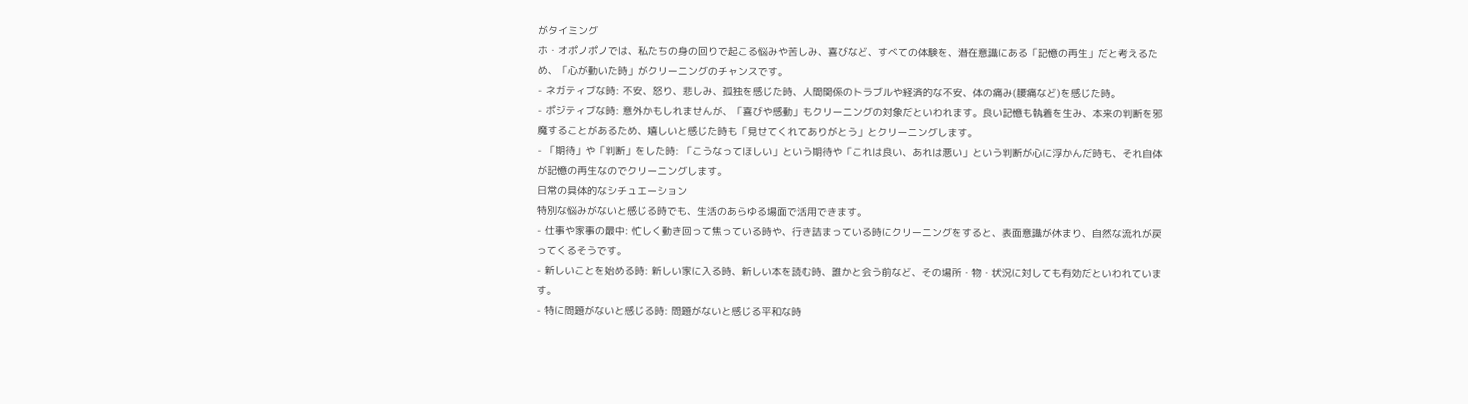がタイミング
ホ・オポノポノでは、私たちの身の回りで起こる悩みや苦しみ、喜びなど、すべての体験を、潜在意識にある「記憶の再生」だと考えるため、「心が動いた時」がクリーニングのチャンスです。
- ネガティブな時: 不安、怒り、悲しみ、孤独を感じた時、人間関係のトラブルや経済的な不安、体の痛み(腰痛など)を感じた時。
- ポジティブな時: 意外かもしれませんが、「喜びや感動」もクリーニングの対象だといわれます。良い記憶も執着を生み、本来の判断を邪魔することがあるため、嬉しいと感じた時も「見せてくれてありがとう」とクリーニングします。
- 「期待」や「判断」をした時: 「こうなってほしい」という期待や「これは良い、あれは悪い」という判断が心に浮かんだ時も、それ自体が記憶の再生なのでクリーニングします。
日常の具体的なシチュエーション
特別な悩みがないと感じる時でも、生活のあらゆる場面で活用できます。
- 仕事や家事の最中: 忙しく動き回って焦っている時や、行き詰まっている時にクリーニングをすると、表面意識が休まり、自然な流れが戻ってくるそうです。
- 新しいことを始める時: 新しい家に入る時、新しい本を読む時、誰かと会う前など、その場所・物・状況に対しても有効だといわれています。
- 特に問題がないと感じる時: 問題がないと感じる平和な時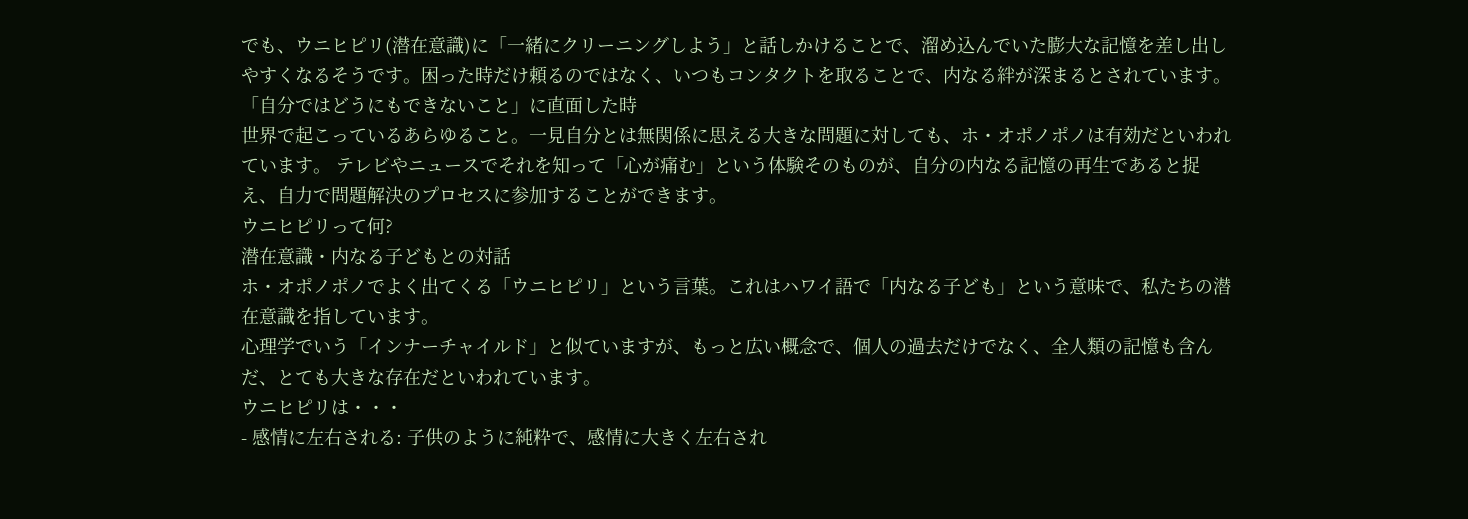でも、ウニヒピリ(潜在意識)に「一緒にクリーニングしよう」と話しかけることで、溜め込んでいた膨大な記憶を差し出しやすくなるそうです。困った時だけ頼るのではなく、いつもコンタクトを取ることで、内なる絆が深まるとされています。
「自分ではどうにもできないこと」に直面した時
世界で起こっているあらゆること。一見自分とは無関係に思える大きな問題に対しても、ホ・オポノポノは有効だといわれています。 テレビやニュースでそれを知って「心が痛む」という体験そのものが、自分の内なる記憶の再生であると捉え、自力で問題解決のプロセスに参加することができます。
ウニヒピリって何?
潜在意識・内なる子どもとの対話
ホ・オポノポノでよく出てくる「ウニヒピリ」という言葉。これはハワイ語で「内なる子ども」という意味で、私たちの潜在意識を指しています。
心理学でいう「インナーチャイルド」と似ていますが、もっと広い概念で、個人の過去だけでなく、全人類の記憶も含んだ、とても大きな存在だといわれています。
ウニヒピリは・・・
- 感情に左右される: 子供のように純粋で、感情に大きく左右され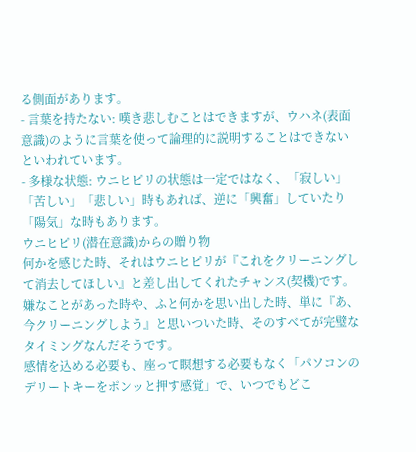る側面があります。
- 言葉を持たない: 嘆き悲しむことはできますが、ウハネ(表面意識)のように言葉を使って論理的に説明することはできないといわれています。
- 多様な状態: ウニヒピリの状態は一定ではなく、「寂しい」「苦しい」「悲しい」時もあれば、逆に「興奮」していたり「陽気」な時もあります。
ウニヒピリ(潜在意識)からの贈り物
何かを感じた時、それはウニヒピリが『これをクリーニングして消去してほしい』と差し出してくれたチャンス(契機)です。嫌なことがあった時や、ふと何かを思い出した時、単に『あ、今クリーニングしよう』と思いついた時、そのすべてが完璧なタイミングなんだそうです。
感情を込める必要も、座って瞑想する必要もなく「パソコンのデリートキーをポンッと押す感覚」で、いつでもどこ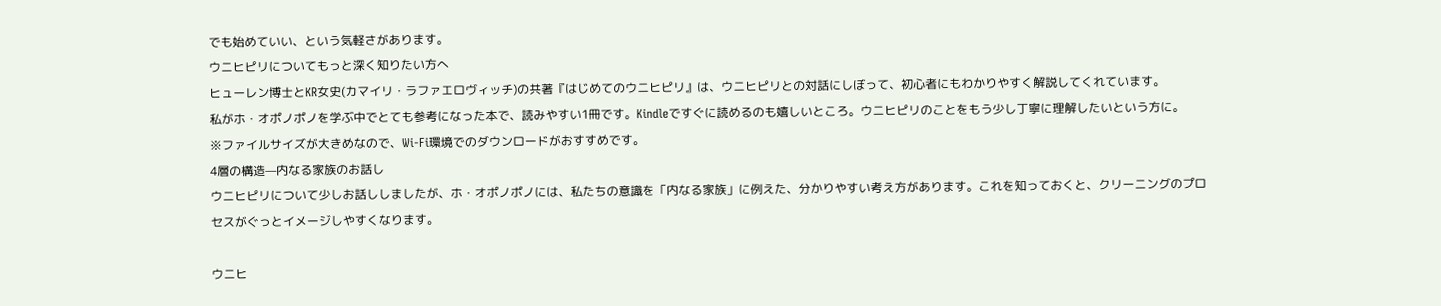でも始めていい、という気軽さがあります。
ウニヒピリについてもっと深く知りたい方へ
ヒューレン博士とKR女史(カマイリ・ラファエロヴィッチ)の共著『はじめてのウニヒピリ』は、ウニヒピリとの対話にしぼって、初心者にもわかりやすく解説してくれています。
私がホ・オポノポノを学ぶ中でとても参考になった本で、読みやすい1冊です。Kindleですぐに読めるのも嬉しいところ。ウニヒピリのことをもう少し丁寧に理解したいという方に。
※ファイルサイズが大きめなので、Wi-Fi環境でのダウンロードがおすすめです。
4層の構造—内なる家族のお話し
ウニヒピリについて少しお話ししましたが、ホ・オポノポノには、私たちの意識を「内なる家族」に例えた、分かりやすい考え方があります。これを知っておくと、クリーニングのプロセスがぐっとイメージしやすくなります。

ウニヒ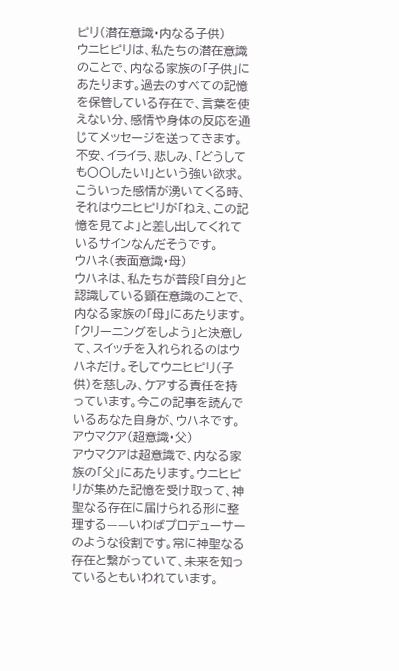ピリ(潜在意識・内なる子供)
ウニヒピリは、私たちの潜在意識のことで、内なる家族の「子供」にあたります。過去のすべての記憶を保管している存在で、言葉を使えない分、感情や身体の反応を通じてメッセージを送ってきます。
不安、イライラ、悲しみ、「どうしても〇〇したい!」という強い欲求。こういった感情が湧いてくる時、それはウニヒピリが「ねえ、この記憶を見てよ」と差し出してくれているサインなんだそうです。
ウハネ(表面意識・母)
ウハネは、私たちが普段「自分」と認識している顕在意識のことで、内なる家族の「母」にあたります。
「クリーニングをしよう」と決意して、スイッチを入れられるのはウハネだけ。そしてウニヒピリ(子供)を慈しみ、ケアする責任を持っています。今この記事を読んでいるあなた自身が、ウハネです。
アウマクア(超意識・父)
アウマクアは超意識で、内なる家族の「父」にあたります。ウニヒピリが集めた記憶を受け取って、神聖なる存在に届けられる形に整理する——いわばプロデューサーのような役割です。常に神聖なる存在と繋がっていて、未来を知っているともいわれています。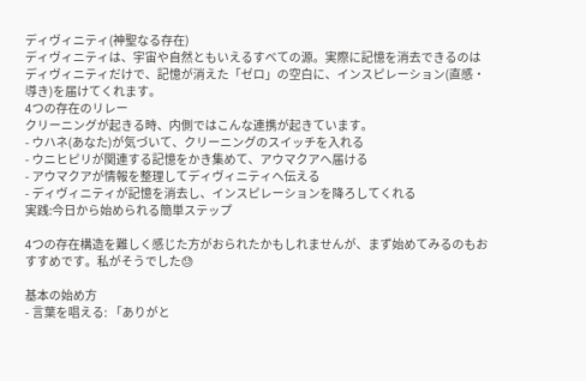ディヴィニティ(神聖なる存在)
ディヴィニティは、宇宙や自然ともいえるすべての源。実際に記憶を消去できるのはディヴィニティだけで、記憶が消えた「ゼロ」の空白に、インスピレーション(直感・導き)を届けてくれます。
4つの存在のリレー
クリーニングが起きる時、内側ではこんな連携が起きています。
- ウハネ(あなた)が気づいて、クリーニングのスイッチを入れる
- ウニヒピリが関連する記憶をかき集めて、アウマクアへ届ける
- アウマクアが情報を整理してディヴィニティへ伝える
- ディヴィニティが記憶を消去し、インスピレーションを降ろしてくれる
実践:今日から始められる簡単ステップ

4つの存在構造を難しく感じた方がおられたかもしれませんが、まず始めてみるのもおすすめです。私がそうでした😓

基本の始め方
- 言葉を唱える: 「ありがと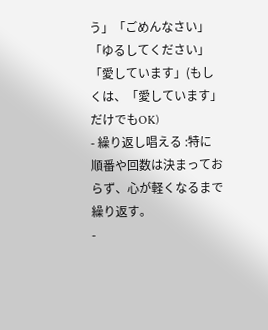う」「ごめんなさい」「ゆるしてください」「愛しています」(もしくは、「愛しています」だけでもOK)
- 繰り返し唱える :特に順番や回数は決まっておらず、心が軽くなるまで繰り返す。
-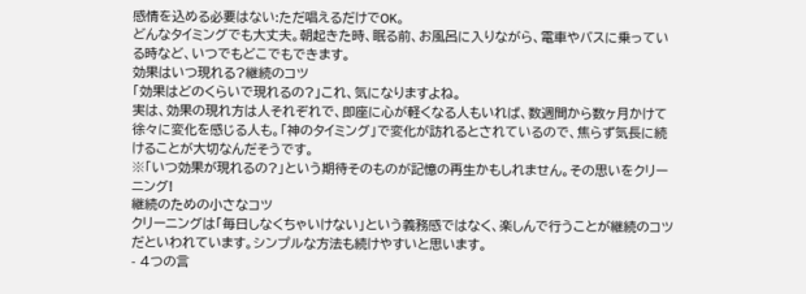感情を込める必要はない:ただ唱えるだけでOK。
どんなタイミングでも大丈夫。朝起きた時、眠る前、お風呂に入りながら、電車やバスに乗っている時など、いつでもどこでもできます。
効果はいつ現れる?継続のコツ
「効果はどのくらいで現れるの?」これ、気になりますよね。
実は、効果の現れ方は人それぞれで、即座に心が軽くなる人もいれば、数週間から数ヶ月かけて徐々に変化を感じる人も。「神のタイミング」で変化が訪れるとされているので、焦らず気長に続けることが大切なんだそうです。
※「いつ効果が現れるの?」という期待そのものが記憶の再生かもしれません。その思いをクリーニング!
継続のための小さなコツ
クリーニングは「毎日しなくちゃいけない」という義務感ではなく、楽しんで行うことが継続のコツだといわれています。シンプルな方法も続けやすいと思います。
- 4つの言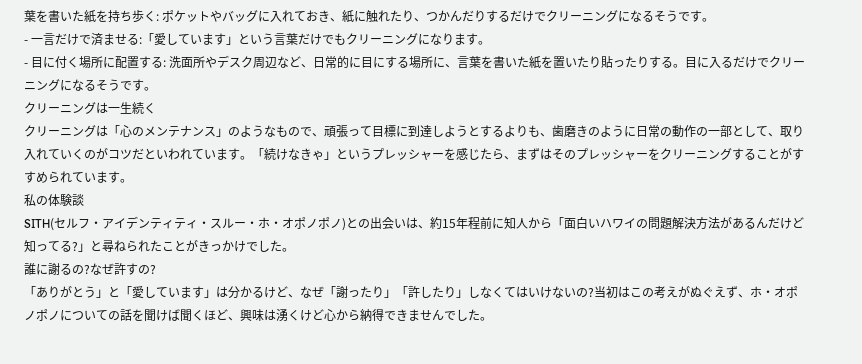葉を書いた紙を持ち歩く: ポケットやバッグに入れておき、紙に触れたり、つかんだりするだけでクリーニングになるそうです。
- 一言だけで済ませる:「愛しています」という言葉だけでもクリーニングになります。
- 目に付く場所に配置する: 洗面所やデスク周辺など、日常的に目にする場所に、言葉を書いた紙を置いたり貼ったりする。目に入るだけでクリーニングになるそうです。
クリーニングは一生続く
クリーニングは「心のメンテナンス」のようなもので、頑張って目標に到達しようとするよりも、歯磨きのように日常の動作の一部として、取り入れていくのがコツだといわれています。「続けなきゃ」というプレッシャーを感じたら、まずはそのプレッシャーをクリーニングすることがすすめられています。
私の体験談
SITH(セルフ・アイデンティティ・スルー・ホ・オポノポノ)との出会いは、約15年程前に知人から「面白いハワイの問題解決方法があるんだけど知ってる?」と尋ねられたことがきっかけでした。
誰に謝るの?なぜ許すの?
「ありがとう」と「愛しています」は分かるけど、なぜ「謝ったり」「許したり」しなくてはいけないの?当初はこの考えがぬぐえず、ホ・オポノポノについての話を聞けば聞くほど、興味は湧くけど心から納得できませんでした。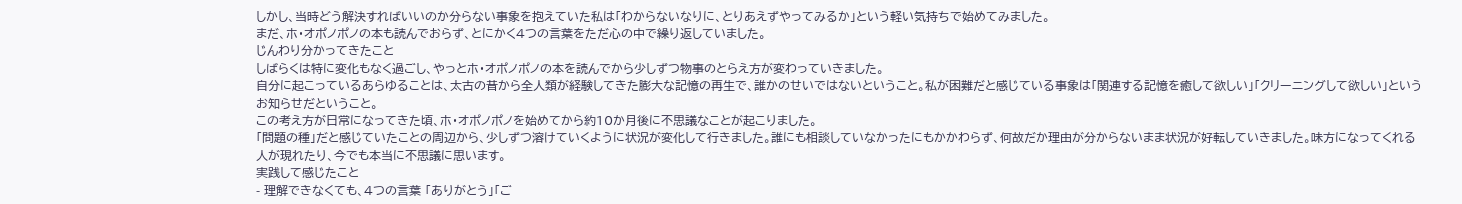しかし、当時どう解決すればいいのか分らない事象を抱えていた私は「わからないなりに、とりあえずやってみるか」という軽い気持ちで始めてみました。
まだ、ホ・オポノポノの本も読んでおらず、とにかく4つの言葉をただ心の中で繰り返していました。
じんわり分かってきたこと
しばらくは特に変化もなく過ごし、やっとホ・オポノポノの本を読んでから少しずつ物事のとらえ方が変わっていきました。
自分に起こっているあらゆることは、太古の昔から全人類が経験してきた膨大な記憶の再生で、誰かのせいではないということ。私が困難だと感じている事象は「関連する記憶を癒して欲しい」「クリーニングして欲しい」というお知らせだということ。
この考え方が日常になってきた頃、ホ・オポノポノを始めてから約10か月後に不思議なことが起こりました。
「問題の種」だと感じていたことの周辺から、少しずつ溶けていくように状況が変化して行きました。誰にも相談していなかったにもかかわらず、何故だか理由が分からないまま状況が好転していきました。味方になってくれる人が現れたり、今でも本当に不思議に思います。
実践して感じたこと
- 理解できなくても、4つの言葉 「ありがとう」「ご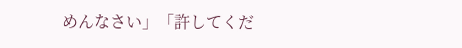めんなさい」「許してくだ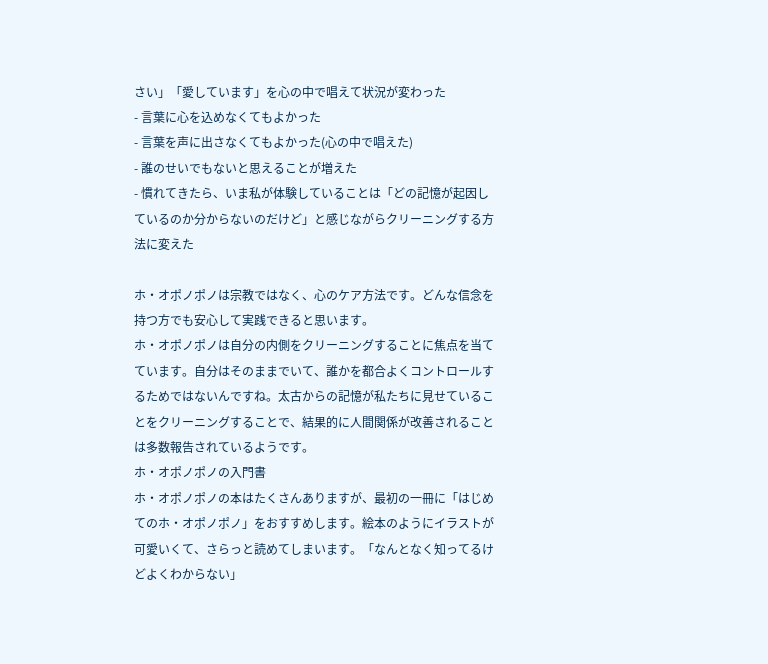さい」「愛しています」を心の中で唱えて状況が変わった
- 言葉に心を込めなくてもよかった
- 言葉を声に出さなくてもよかった(心の中で唱えた)
- 誰のせいでもないと思えることが増えた
- 慣れてきたら、いま私が体験していることは「どの記憶が起因しているのか分からないのだけど」と感じながらクリーニングする方法に変えた

ホ・オポノポノは宗教ではなく、心のケア方法です。どんな信念を持つ方でも安心して実践できると思います。
ホ・オポノポノは自分の内側をクリーニングすることに焦点を当てています。自分はそのままでいて、誰かを都合よくコントロールするためではないんですね。太古からの記憶が私たちに見せていることをクリーニングすることで、結果的に人間関係が改善されることは多数報告されているようです。
ホ・オポノポノの入門書
ホ・オポノポノの本はたくさんありますが、最初の一冊に「はじめてのホ・オポノポノ」をおすすめします。絵本のようにイラストが可愛いくて、さらっと読めてしまいます。「なんとなく知ってるけどよくわからない」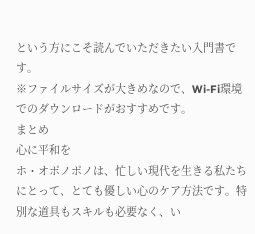という方にこそ読んでいただきたい入門書です。
※ファイルサイズが大きめなので、Wi-Fi環境でのダウンロードがおすすめです。
まとめ
心に平和を
ホ・オポノポノは、忙しい現代を生きる私たちにとって、とても優しい心のケア方法です。特別な道具もスキルも必要なく、い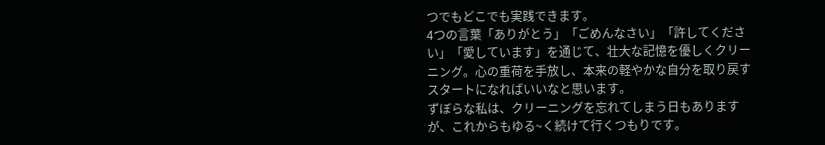つでもどこでも実践できます。
4つの言葉「ありがとう」「ごめんなさい」「許してください」「愛しています」を通じて、壮大な記憶を優しくクリーニング。心の重荷を手放し、本来の軽やかな自分を取り戻すスタートになればいいなと思います。
ずぼらな私は、クリーニングを忘れてしまう日もありますが、これからもゆる~く続けて行くつもりです。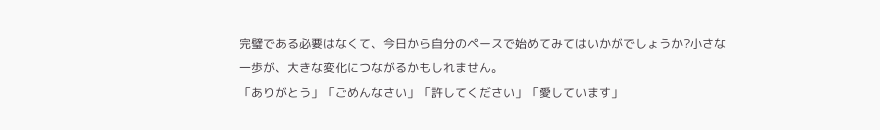完璧である必要はなくて、今日から自分のペースで始めてみてはいかがでしょうか?小さな一歩が、大きな変化につながるかもしれません。
「ありがとう」「ごめんなさい」「許してください」「愛しています」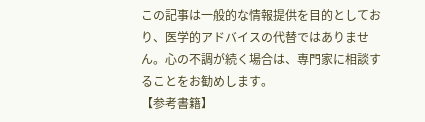この記事は一般的な情報提供を目的としており、医学的アドバイスの代替ではありません。心の不調が続く場合は、専門家に相談することをお勧めします。
【参考書籍】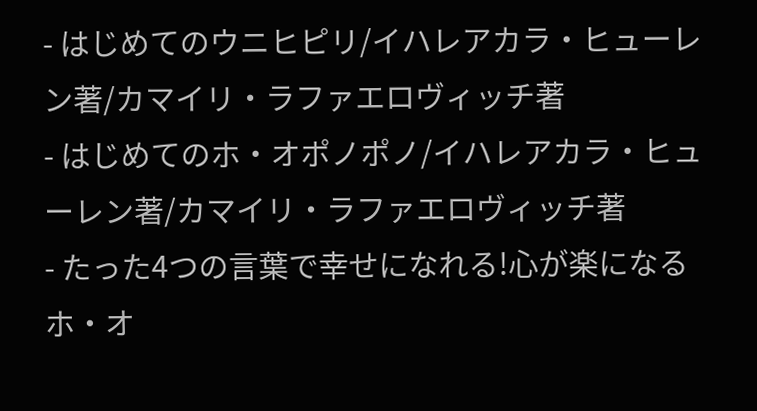- はじめてのウニヒピリ/イハレアカラ・ヒューレン著/カマイリ・ラファエロヴィッチ著
- はじめてのホ・オポノポノ/イハレアカラ・ヒューレン著/カマイリ・ラファエロヴィッチ著
- たった4つの言葉で幸せになれる!心が楽になるホ・オ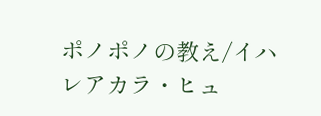ポノポノの教え/イハレアカラ・ヒュ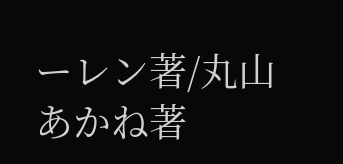ーレン著/丸山あかね著